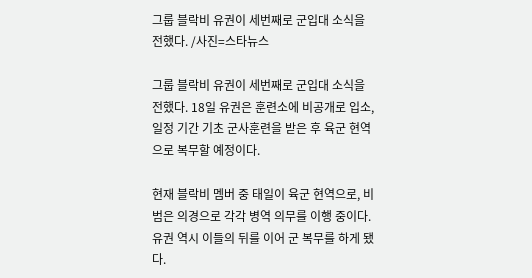그룹 블락비 유권이 세번째로 군입대 소식을 전했다. /사진=스타뉴스

그룹 블락비 유권이 세번째로 군입대 소식을 전했다. 18일 유권은 훈련소에 비공개로 입소, 일정 기간 기초 군사훈련을 받은 후 육군 현역으로 복무할 예정이다.

현재 블락비 멤버 중 태일이 육군 현역으로, 비범은 의경으로 각각 병역 의무를 이행 중이다. 유권 역시 이들의 뒤를 이어 군 복무를 하게 됐다.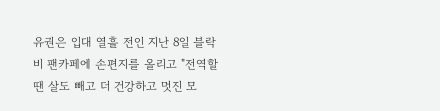유권은 입대 열흘 전인 지난 8일 블락비 팬카페에 손편지를 올리고 "전역할 땐 살도 빼고 더 건강하고 멋진 모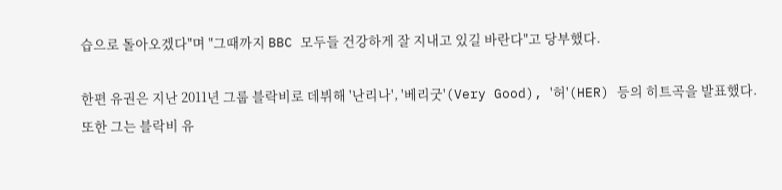습으로 돌아오겠다"며 "그때까지 BBC 모두들 건강하게 잘 지내고 있길 바란다"고 당부했다.

한편 유권은 지난 2011년 그룹 블락비로 데뷔해 '난리나', '베리굿'(Very Good), '허'(HER) 등의 히트곡을 발표했다. 또한 그는 블락비 유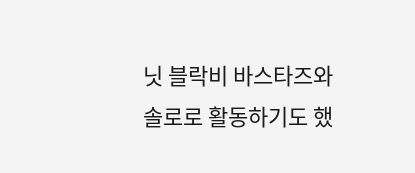닛 블락비 바스타즈와 솔로로 활동하기도 했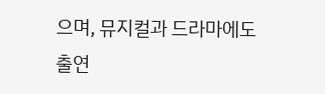으며, 뮤지컬과 드라마에도 출연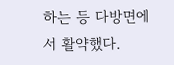하는 등 다방면에서 활약했다.